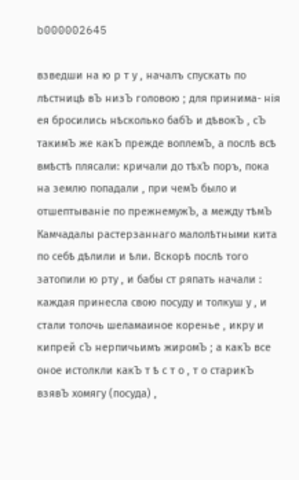b000002645

взведши на ю р т у , началъ спускать по лѣстницѣ вЪ низЪ головою ; для принима- нія ея бросились нѣсколько бабЪ и дѣвокЪ , сЪ такимЪ же какЪ прежде воплемЪ, а послѣ всѣ вмѣстѣ плясали: кричали до тѣхЪ поръ, пока на землю попадали , при чемЪ было и отшептываніе по прежнемужЪ, а между тѣмЪ Камчадалы растерзаннаго малолѣтными кита по себѣ дѣлили и ѣли. Вскорѣ послѣ того затопили ю рту , и бабы ст ряпать начали : каждая принесла свою посуду и толкуш у , и стали толочь шеламаиное коренье , икру и кипрей сЪ нерпичьимъ жиромЪ ; а какЪ все оное истолкли какЪ т ѣ с т о , т о старикЪ взявЪ хомягу (посуда) ,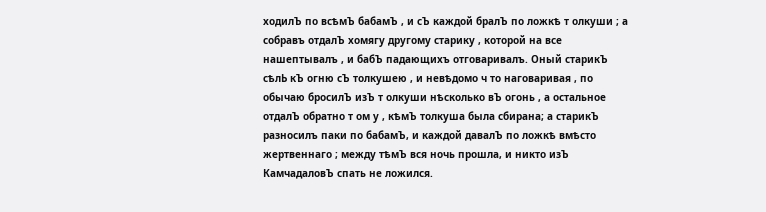ходилЪ по всѣмЪ бабамЪ , и сЪ каждой бралЪ по ложкѣ т олкуши ; а собравъ отдалЪ хомягу другому старику , которой на все нашептывалъ , и бабЪ падающихъ отговаривалъ. Оный старикЪ сѣлЬ кЪ огню сЪ толкушею , и невѣдомо ч то наговаривая , по обычаю бросилЪ изЪ т олкуши нѣсколько вЪ огонь , а остальное отдалЪ обратно т ом у , кѣмЪ толкуша была сбирана; а старикЪ разносилъ паки по бабамЪ, и каждой давалЪ по ложкѣ вмѣсто жертвеннаго ; между тѣмЪ вся ночь прошла, и никто изЪ КамчадаловЪ спать не ложился.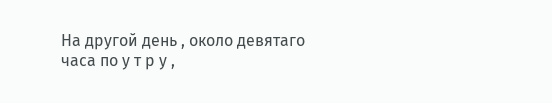На другой день , около девятаго часа по у т р у ,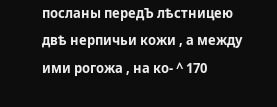посланы передЪ лѣстницею двѣ нерпичьи кожи , а между ими рогожа , на ко- ^ 170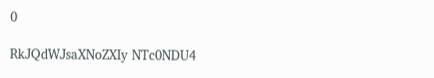0

RkJQdWJsaXNoZXIy NTc0NDU4